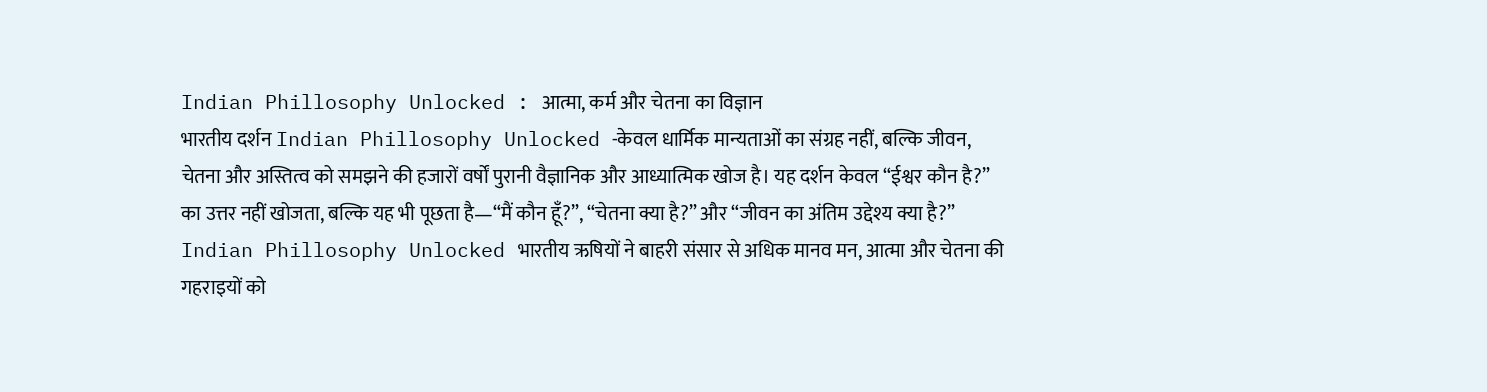Indian Phillosophy Unlocked : आत्मा, कर्म और चेतना का विज्ञान
भारतीय दर्शन Indian Phillosophy Unlocked -केवल धार्मिक मान्यताओं का संग्रह नहीं, बल्कि जीवन, चेतना और अस्तित्व को समझने की हजारों वर्षों पुरानी वैज्ञानिक और आध्यात्मिक खोज है। यह दर्शन केवल “ईश्वर कौन है?” का उत्तर नहीं खोजता, बल्कि यह भी पूछता है—“मैं कौन हूँ?”, “चेतना क्या है?” और “जीवन का अंतिम उद्देश्य क्या है?” Indian Phillosophy Unlocked भारतीय ऋषियों ने बाहरी संसार से अधिक मानव मन, आत्मा और चेतना की गहराइयों को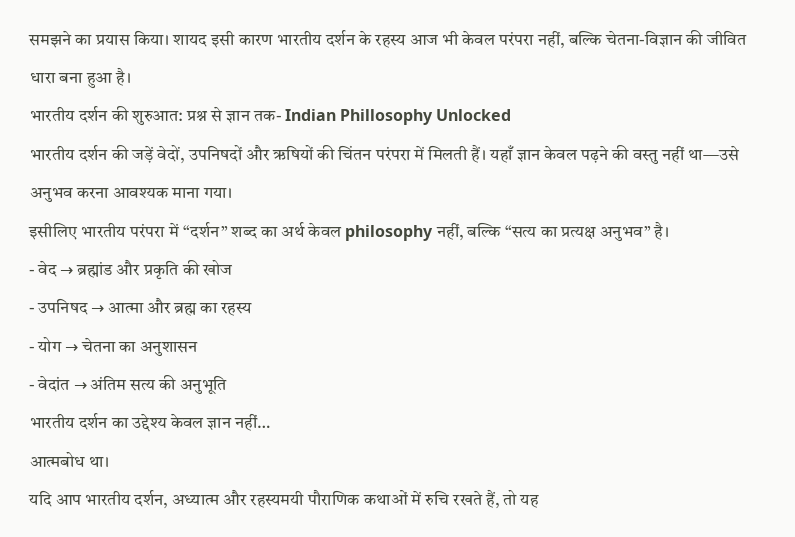समझने का प्रयास किया। शायद इसी कारण भारतीय दर्शन के रहस्य आज भी केवल परंपरा नहीं, बल्कि चेतना-विज्ञान की जीवित धारा बना हुआ है।
भारतीय दर्शन की शुरुआत: प्रश्न से ज्ञान तक- Indian Phillosophy Unlocked
भारतीय दर्शन की जड़ें वेदों, उपनिषदों और ऋषियों की चिंतन परंपरा में मिलती हैं। यहाँ ज्ञान केवल पढ़ने की वस्तु नहीं था—उसे अनुभव करना आवश्यक माना गया।
इसीलिए भारतीय परंपरा में “दर्शन” शब्द का अर्थ केवल philosophy नहीं, बल्कि “सत्य का प्रत्यक्ष अनुभव” है।
- वेद → ब्रह्मांड और प्रकृति की खोज
- उपनिषद → आत्मा और ब्रह्म का रहस्य
- योग → चेतना का अनुशासन
- वेदांत → अंतिम सत्य की अनुभूति
भारतीय दर्शन का उद्देश्य केवल ज्ञान नहीं…
आत्मबोध था।
यदि आप भारतीय दर्शन, अध्यात्म और रहस्यमयी पौराणिक कथाओं में रुचि रखते हैं, तो यह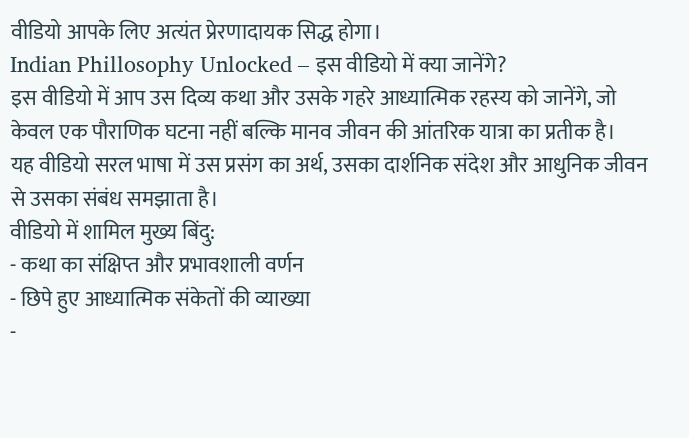वीडियो आपके लिए अत्यंत प्रेरणादायक सिद्ध होगा।
Indian Phillosophy Unlocked – इस वीडियो में क्या जानेंगे?
इस वीडियो में आप उस दिव्य कथा और उसके गहरे आध्यात्मिक रहस्य को जानेंगे, जो केवल एक पौराणिक घटना नहीं बल्कि मानव जीवन की आंतरिक यात्रा का प्रतीक है।
यह वीडियो सरल भाषा में उस प्रसंग का अर्थ, उसका दार्शनिक संदेश और आधुनिक जीवन से उसका संबंध समझाता है।
वीडियो में शामिल मुख्य बिंदु:
- कथा का संक्षिप्त और प्रभावशाली वर्णन
- छिपे हुए आध्यात्मिक संकेतों की व्याख्या
-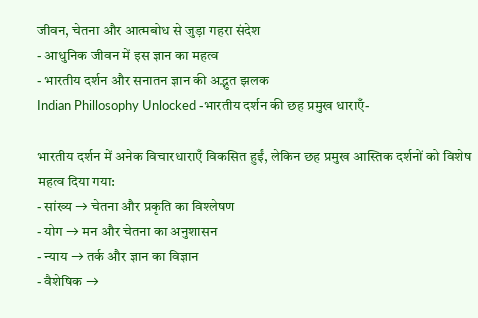जीवन, चेतना और आत्मबोध से जुड़ा गहरा संदेश
- आधुनिक जीवन में इस ज्ञान का महत्व
- भारतीय दर्शन और सनातन ज्ञान की अद्भुत झलक
Indian Phillosophy Unlocked -भारतीय दर्शन की छह प्रमुख धाराएँ-

भारतीय दर्शन में अनेक विचारधाराएँ विकसित हुईं, लेकिन छह प्रमुख आस्तिक दर्शनों को विशेष महत्व दिया गया:
- सांख्य → चेतना और प्रकृति का विश्लेषण
- योग → मन और चेतना का अनुशासन
- न्याय → तर्क और ज्ञान का विज्ञान
- वैशेषिक →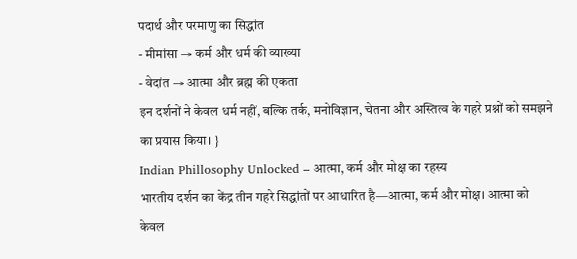पदार्थ और परमाणु का सिद्धांत
- मीमांसा → कर्म और धर्म की व्याख्या
- वेदांत → आत्मा और ब्रह्म की एकता
इन दर्शनों ने केवल धर्म नहीं, बल्कि तर्क, मनोविज्ञान, चेतना और अस्तित्व के गहरे प्रश्नों को समझने का प्रयास किया। }
Indian Phillosophy Unlocked – आत्मा, कर्म और मोक्ष का रहस्य
भारतीय दर्शन का केंद्र तीन गहरे सिद्धांतों पर आधारित है—आत्मा, कर्म और मोक्ष। आत्मा को केवल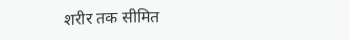शरीर तक सीमित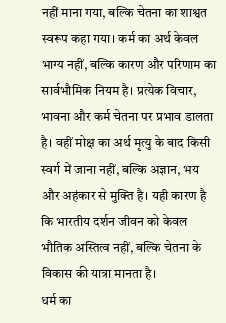नहीं माना गया, बल्कि चेतना का शाश्वत स्वरूप कहा गया। कर्म का अर्थ केवल भाग्य नहीं, बल्कि कारण और परिणाम का सार्वभौमिक नियम है। प्रत्येक विचार, भावना और कर्म चेतना पर प्रभाव डालता है। वहीं मोक्ष का अर्थ मृत्यु के बाद किसी स्वर्ग में जाना नहीं, बल्कि अज्ञान, भय और अहंकार से मुक्ति है। यही कारण है कि भारतीय दर्शन जीवन को केवल भौतिक अस्तित्व नहीं, बल्कि चेतना के विकास की यात्रा मानता है।
धर्म का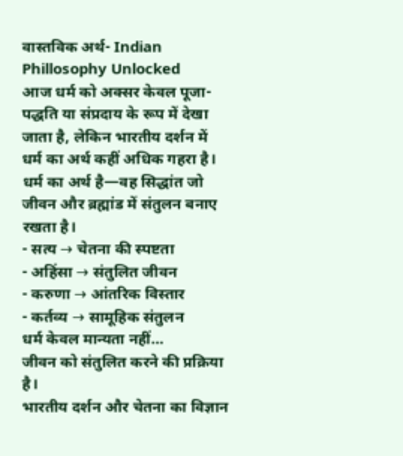वास्तविक अर्थ- Indian Phillosophy Unlocked
आज धर्म को अक्सर केवल पूजा-पद्धति या संप्रदाय के रूप में देखा जाता है, लेकिन भारतीय दर्शन में धर्म का अर्थ कहीं अधिक गहरा है।
धर्म का अर्थ है—वह सिद्धांत जो जीवन और ब्रह्मांड में संतुलन बनाए रखता है।
- सत्य → चेतना की स्पष्टता
- अहिंसा → संतुलित जीवन
- करुणा → आंतरिक विस्तार
- कर्तव्य → सामूहिक संतुलन
धर्म केवल मान्यता नहीं…
जीवन को संतुलित करने की प्रक्रिया है।
भारतीय दर्शन और चेतना का विज्ञान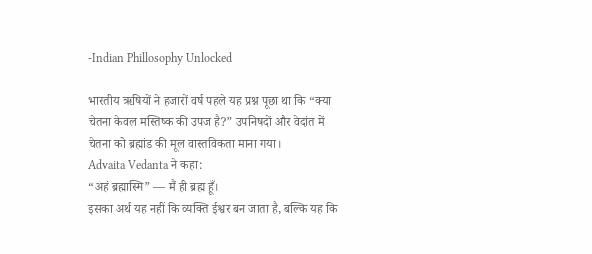-Indian Phillosophy Unlocked

भारतीय ऋषियों ने हजारों वर्ष पहले यह प्रश्न पूछा था कि “क्या चेतना केवल मस्तिष्क की उपज है?” उपनिषदों और वेदांत में चेतना को ब्रह्मांड की मूल वास्तविकता माना गया।
Advaita Vedanta ने कहा:
“अहं ब्रह्मास्मि” — मैं ही ब्रह्म हूँ।
इसका अर्थ यह नहीं कि व्यक्ति ईश्वर बन जाता है, बल्कि यह कि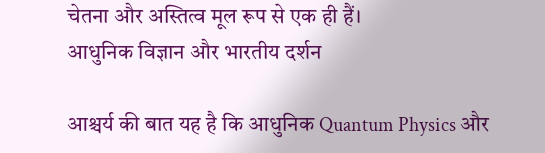चेतना और अस्तित्व मूल रूप से एक ही हैं।
आधुनिक विज्ञान और भारतीय दर्शन

आश्चर्य की बात यह है कि आधुनिक Quantum Physics और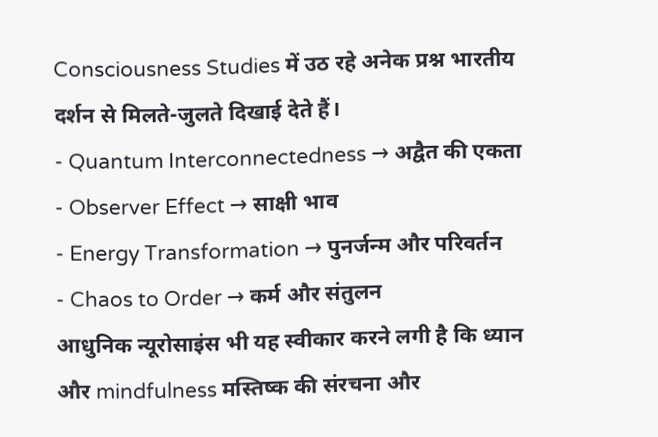Consciousness Studies में उठ रहे अनेक प्रश्न भारतीय दर्शन से मिलते-जुलते दिखाई देते हैं।
- Quantum Interconnectedness → अद्वैत की एकता
- Observer Effect → साक्षी भाव
- Energy Transformation → पुनर्जन्म और परिवर्तन
- Chaos to Order → कर्म और संतुलन
आधुनिक न्यूरोसाइंस भी यह स्वीकार करने लगी है कि ध्यान और mindfulness मस्तिष्क की संरचना और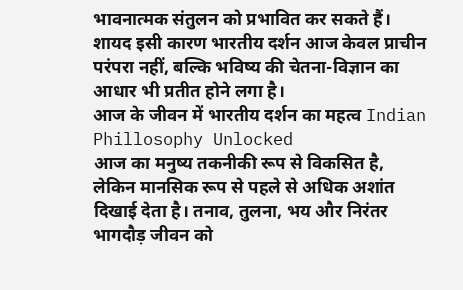भावनात्मक संतुलन को प्रभावित कर सकते हैं। शायद इसी कारण भारतीय दर्शन आज केवल प्राचीन परंपरा नहीं, बल्कि भविष्य की चेतना-विज्ञान का आधार भी प्रतीत होने लगा है।
आज के जीवन में भारतीय दर्शन का महत्व Indian Phillosophy Unlocked
आज का मनुष्य तकनीकी रूप से विकसित है, लेकिन मानसिक रूप से पहले से अधिक अशांत दिखाई देता है। तनाव, तुलना, भय और निरंतर भागदौड़ जीवन को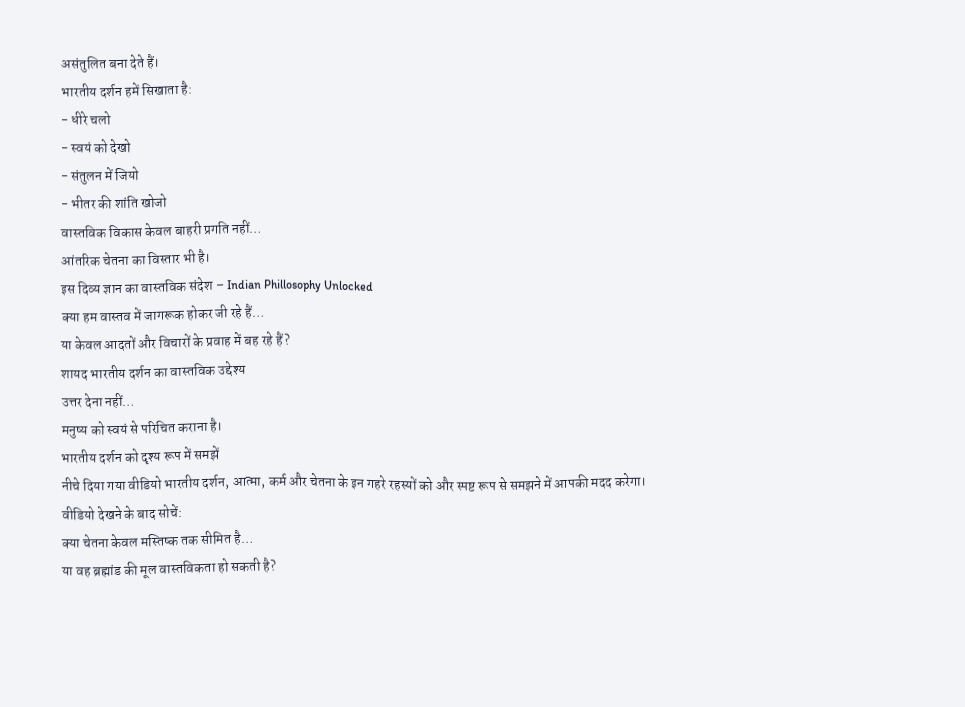असंतुलित बना देते हैं।
भारतीय दर्शन हमें सिखाता है:
- धीरे चलो
- स्वयं को देखो
- संतुलन में जियो
- भीतर की शांति खोजो
वास्तविक विकास केवल बाहरी प्रगति नहीं…
आंतरिक चेतना का विस्तार भी है।
इस दिव्य ज्ञान का वास्तविक संदेश – Indian Phillosophy Unlocked
क्या हम वास्तव में जागरूक होकर जी रहे हैं…
या केवल आदतों और विचारों के प्रवाह में बह रहे हैं?
शायद भारतीय दर्शन का वास्तविक उद्देश्य
उत्तर देना नहीं…
मनुष्य को स्वयं से परिचित कराना है।
भारतीय दर्शन को दृश्य रूप में समझें
नीचे दिया गया वीडियो भारतीय दर्शन, आत्मा, कर्म और चेतना के इन गहरे रहस्यों को और स्पष्ट रूप से समझने में आपकी मदद करेगा।
वीडियो देखने के बाद सोचें:
क्या चेतना केवल मस्तिष्क तक सीमित है…
या वह ब्रह्मांड की मूल वास्तविकता हो सकती है?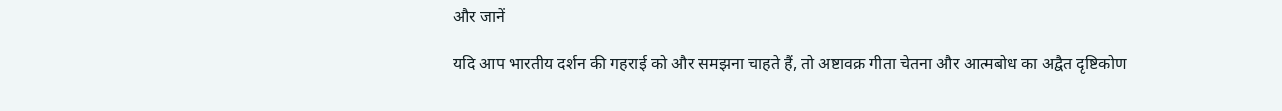और जानें

यदि आप भारतीय दर्शन की गहराई को और समझना चाहते हैं, तो अष्टावक्र गीता चेतना और आत्मबोध का अद्वैत दृष्टिकोण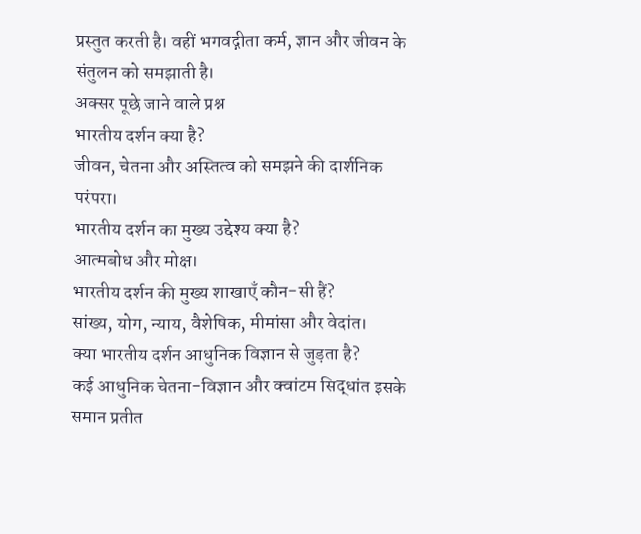प्रस्तुत करती है। वहीं भगवद्गीता कर्म, ज्ञान और जीवन के संतुलन को समझाती है।
अक्सर पूछे जाने वाले प्रश्न
भारतीय दर्शन क्या है?
जीवन, चेतना और अस्तित्व को समझने की दार्शनिक परंपरा।
भारतीय दर्शन का मुख्य उद्देश्य क्या है?
आत्मबोध और मोक्ष।
भारतीय दर्शन की मुख्य शाखाएँ कौन-सी हैं?
सांख्य, योग, न्याय, वैशेषिक, मीमांसा और वेदांत।
क्या भारतीय दर्शन आधुनिक विज्ञान से जुड़ता है?
कई आधुनिक चेतना-विज्ञान और क्वांटम सिद्धांत इसके समान प्रतीत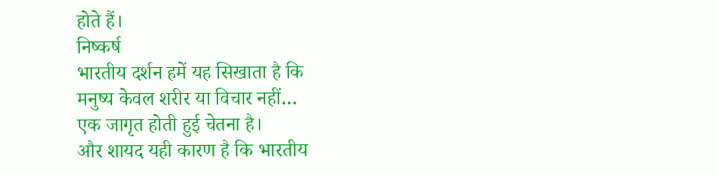होते हैं।
निष्कर्ष
भारतीय दर्शन हमें यह सिखाता है कि
मनुष्य केवल शरीर या विचार नहीं…
एक जागृत होती हुई चेतना है।
और शायद यही कारण है कि भारतीय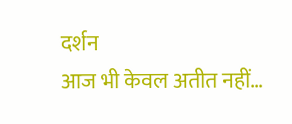दर्शन
आज भी केवल अतीत नहीं…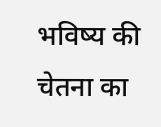भविष्य की चेतना का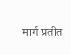मार्ग प्रतीत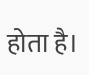होता है।